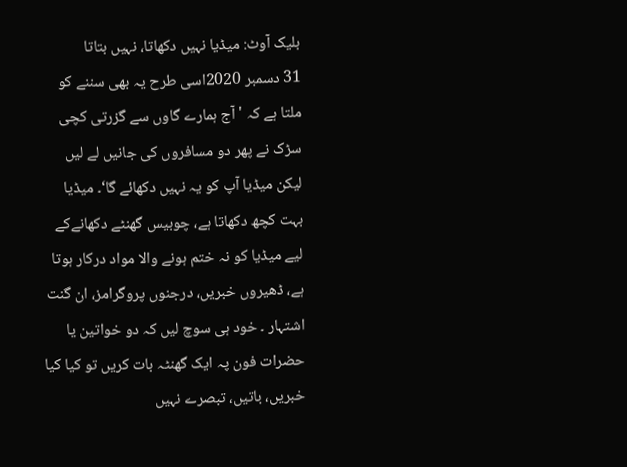بلیک آوٹ: میڈیا نہیں دکھاتا، نہیں بتاتا
31 دسمبر 2020اسی طرح یہ بھی سننے کو ملتا ہے کہ 'آج ہمارے گاوں سے گزرتی کچی سڑک نے پھر دو مسافروں کی جانیں لے لیں لیکن میڈیا آپ کو یہ نہیں دکھائے گا‘۔ میڈیا بہت کچھ دکھاتا ہے، چوبیس گھنٹے دکھانےکے لیے میڈیا کو نہ ختم ہونے والا مواد درکار ہوتا ہے، ڈھیروں خبریں، درجنوں پروگرامز، ان گنت اشتہار ۔ خود ہی سوچ لیں کہ دو خواتین یا حضرات فون پہ ایک گھنٹہ بات کریں تو کیا کیا خبریں، باتیں، تبصرے نہیں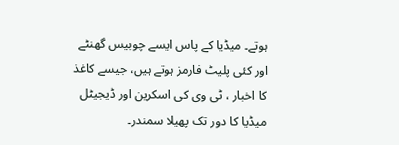ہوتے۔ میڈیا کے پاس ایسے چوبیس گھنٹے اور کئی پلیٹ فارمز ہوتے ہیں، جیسے کاغذ کا اخبار ، ٹی وی کی اسکرین اور ڈیجیٹل میڈیا کا دور تک پھیلا سمندر۔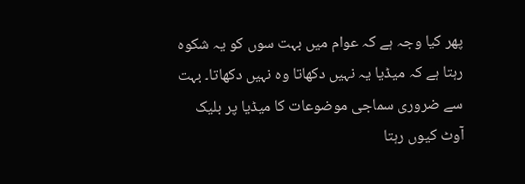پھر کیا وجہ ہے کہ عوام میں بہت سوں کو یہ شکوہ رہتا ہے کہ میڈیا یہ نہیں دکھاتا وہ نہیں دکھاتا۔ بہت سے ضروری سماجی موضوعات کا میڈیا پر بلیک آوٹ کیوں رہتا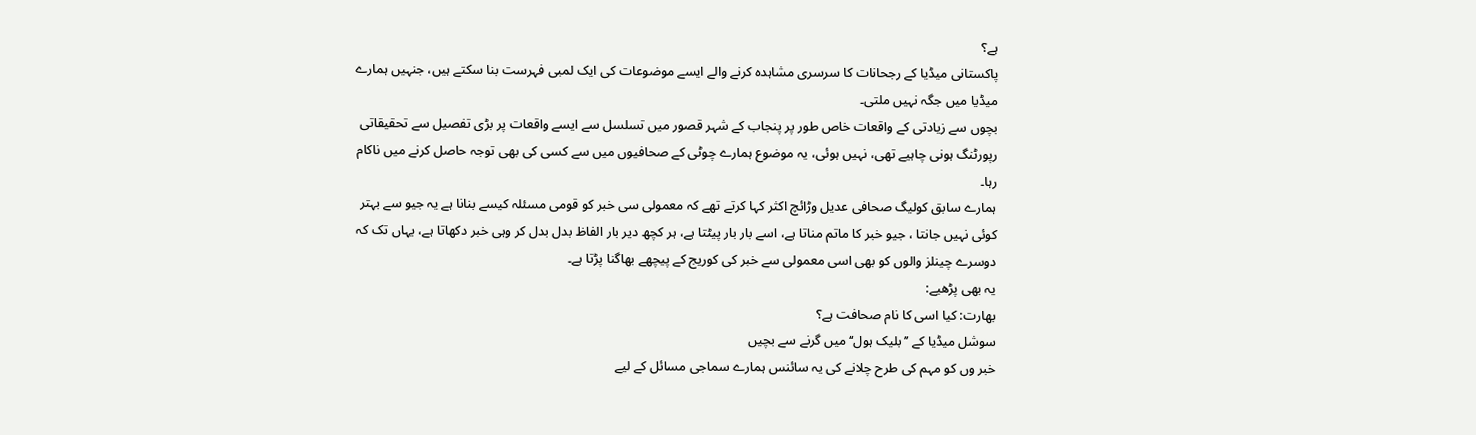ہے؟
پاکستانی میڈیا کے رجحانات کا سرسری مشاہدہ کرنے والے ایسے موضوعات کی ایک لمبی فہرست بنا سکتے ہیں، جنہیں ہمارے میڈیا میں جگہ نہیں ملتی۔
بچوں سے زیادتی کے واقعات خاص طور پر پنجاب کے شہر قصور میں تسلسل سے ایسے واقعات پر بڑی تفصیل سے تحقیقاتی رپورٹنگ ہونی چاہیے تھی، نہیں ہوئی، یہ موضوع ہمارے چوٹی کے صحافیوں میں سے کسی کی بھی توجہ حاصل کرنے میں ناکام رہا۔
ہمارے سابق کولیگ صحافی عدیل وڑائچ اکثر کہا کرتے تھے کہ معمولی سی خبر کو قومی مسئلہ کیسے بنانا ہے یہ جیو سے بہتر کوئی نہیں جانتا ، جیو خبر کا ماتم مناتا ہے، اسے بار بار پیٹتا ہے، ہر کچھ دیر بار الفاظ بدل بدل کر وہی خبر دکھاتا ہے، یہاں تک کہ دوسرے چینلز والوں کو بھی اسی معمولی سے خبر کی کوریج کے پیچھے بھاگنا پڑتا ہے۔
یہ بھی پڑھیے:
بھارت: کیا اسی کا نام صحافت ہے؟
سوشل میڈیا کے ’’بليک ہول‘‘ میں گرنے سے بچيں
خبر وں کو مہم کی طرح چلانے کی یہ سائنس ہمارے سماجی مسائل کے لیے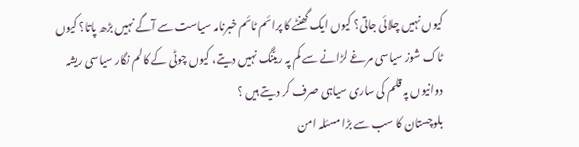کیوں نہیں چلائی جاتی؟ کیوں ایک گھنٹے کا پرائم ٹائم خبرنامہ سیاست سے آگے نہیں بڑھ پاتا؟ کیوں ٹاک شوز سیاسی مرغے لڑانے سے کم پہ ریٹنگ نہیں دیتے، کیوں چوٹی کے کالم نگار سیاسی ریشہ دوانیوں پہ قلم کی ساری سیاہی صرف کر دیتے ہیں ؟
بلوچستان کا سب سے بڑا مسئلہ امن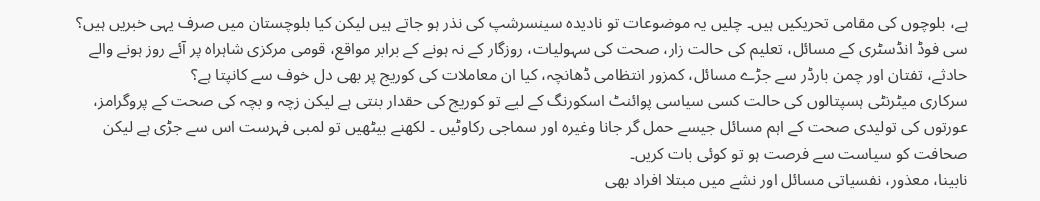ہے، بلوچوں کی مقامی تحریکیں ہیں۔ چلیں یہ موضوعات تو نادیدہ سینسرشپ کی نذر ہو جاتے ہیں لیکن کیا بلوچستان میں صرف یہی خبریں ہیں؟ سی فوڈ انڈسٹری کے مسائل، تعلیم کی حالت زار، صحت کی سہولیات، روزگار کے نہ ہونے کے برابر مواقع، قومی مرکزی شاہراہ پر آئے روز ہونے والے حادثے، تفتان اور چمن بارڈر سے جڑے مسائل، کمزور انتظامی ڈھانچہ، کیا ان معاملات کی کوریج پر بھی دل خوف سے کانپتا ہے؟
سرکاری میٹرنٹی ہسپتالوں کی حالت کسی سیاسی پوائنٹ اسکورنگ کے لیے تو کوریج کی حقدار بنتی ہے لیکن زچہ و بچہ کی صحت کے پروگرامز، عورتوں کی تولیدی صحت کے اہم مسائل جیسے حمل گر جانا وغیرہ اور سماجی رکاوٹیں ۔ لکھنے بیٹھیں تو لمبی فہرست اس سے جڑی ہے لیکن صحافت کو سیاست سے فرصت ہو تو کوئی بات کریں۔
نابینا، معذور، نفسیاتی مسائل اور نشے میں مبتلا افراد بھی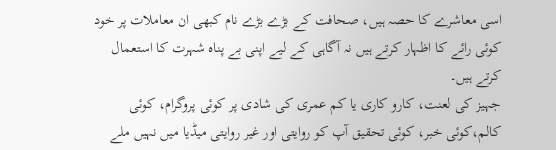اسی معاشرے کا حصہ ہیں، صحافت کے بڑے بڑے نام کبھی ان معاملات پر خود کوئی رائے کا اظہار کرتے ہیں نہ آگاہی کے لیے اپنی بے پناہ شہرت کا استعمال کرتے ہیں۔
جہیز کی لعنت، کارو کاری یا کم عمری کی شادی پر کوئی پروگرام، کوئی کالم،کوئی خبر، کوئی تحقیق آپ کو روایتی اور غیر روایتی میڈیا میں نہیں ملے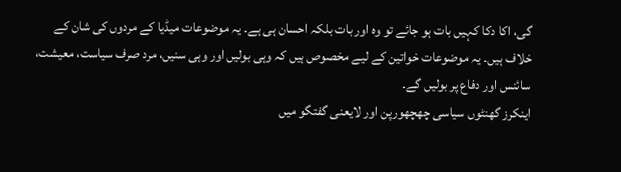گی، اکا دکا کہیں بات ہو جائے تو وہ اور بات بلکہ احسان ہی ہے۔ یہ موضوعات میڈیا کے مردوں کی شان کے خلاف ہیں۔ یہ موضوعات خواتین کے لیے مخصوص ہیں کہ وہی بولیں اور وہی سنیں، مرد صرف سیاست، معیشت، سائنس اور دفاع پر بولیں گے۔
اینکرز گھنٹوں سیاسی چھچھورپن اور لایعنی گفتگو میں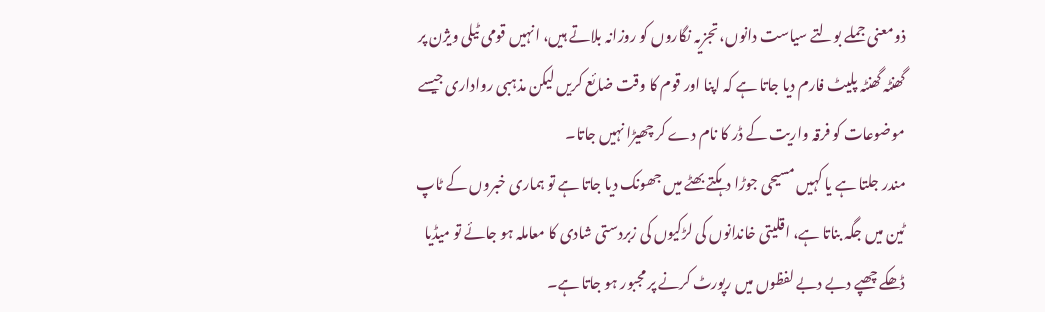ذومعنی جملے بولتے سیاست دانوں، تجزیہ نگاروں کو روزانہ بلاتے ہیں، انہیں قومی ٹیلی ویژن پر گھنٹہ گھنٹہ پلیٹ فارم دیا جاتا ہے کہ اپنا اور قوم کا وقت ضائع کریں لیکن مذہبی رواداری جیسے موضوعات کو فرقہ واریت کے ڈر کا نام دے کر چھیڑا نہیں جاتا۔
مندر جلتا ہے یا کہیں مسیحی جوڑا دہکتے بھٹے میں جھونک دیا جاتا ہے تو ہماری خبروں کے ٹاپ ٹین میں جگہ بناتا ہے، اقلیتی خاندانوں کی لڑکیوں کی زبردستی شادی کا معاملہ ہو جائے تو میڈیا ڈھکے چھپے دبے دبے لفظوں میں رپورٹ کرنے پر مجبور ہو جاتا ہے۔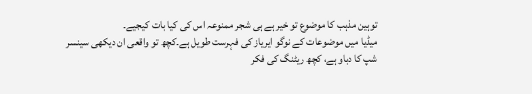توہین مذہب کا موضوع تو خیر ہے ہی شجر ممنوعہ اس کی کیا بات کیجیے۔
میڈیا میں موضوعات کے نوگو ایریاز کی فہرست طویل ہے۔کچھ تو واقعی ان دیکھی سینسر شپ کا دباو ہے، کچھ ریٹنگ کی فکر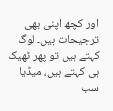اور کچھ اپنی بھی ترجیحات ہیں۔ لوگ کہتے ہیں تو پھر ٹھیک ہی کہتے ہیں، میڈیا سب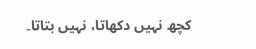کچھ نہیں دکھاتا، نہیں بتاتا۔